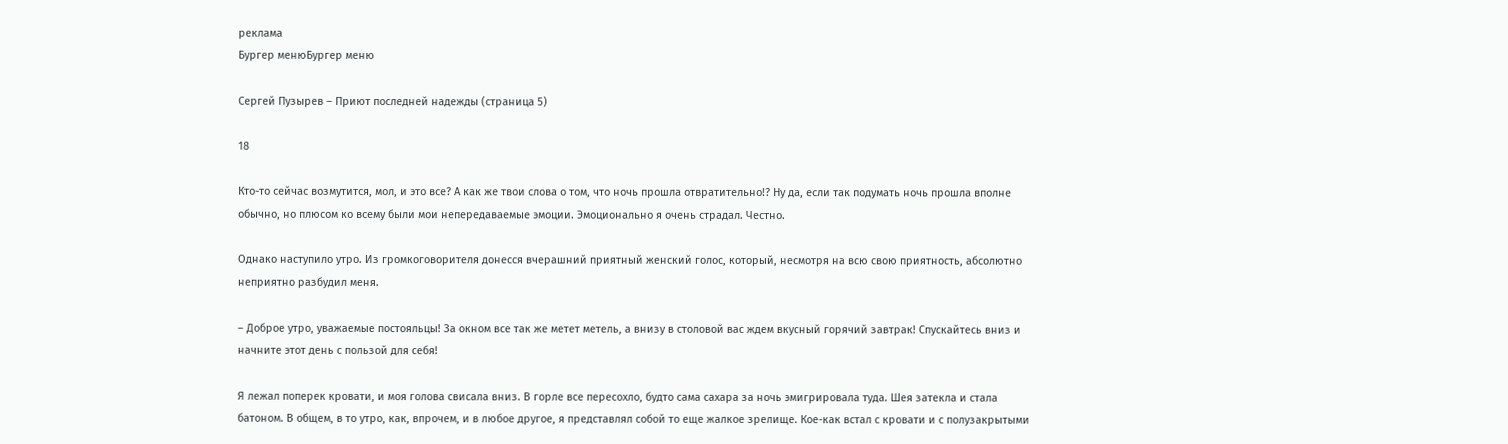реклама
Бургер менюБургер меню

Сергей Пузырев – Приют последней надежды (страница 5)

18

Кто-то сейчас возмутится, мол, и это все? А как же твои слова о том, что ночь прошла отвратительно!? Ну да, если так подумать ночь прошла вполне обычно, но плюсом ко всему были мои непередаваемые эмоции. Эмоционально я очень страдал. Честно.

Однако наступило утро. Из громкоговорителя донесся вчерашний приятный женский голос, который, несмотря на всю свою приятность, абсолютно неприятно разбудил меня.

– Доброе утро, уважаемые постояльцы! За окном все так же метет метель, а внизу в столовой вас ждем вкусный горячий завтрак! Спускайтесь вниз и начните этот день с пользой для себя!

Я лежал поперек кровати, и моя голова свисала вниз. В горле все пересохло, будто сама сахара за ночь эмигрировала туда. Шея затекла и стала батоном. В общем, в то утро, как, впрочем, и в любое другое, я представлял собой то еще жалкое зрелище. Кое-как встал с кровати и с полузакрытыми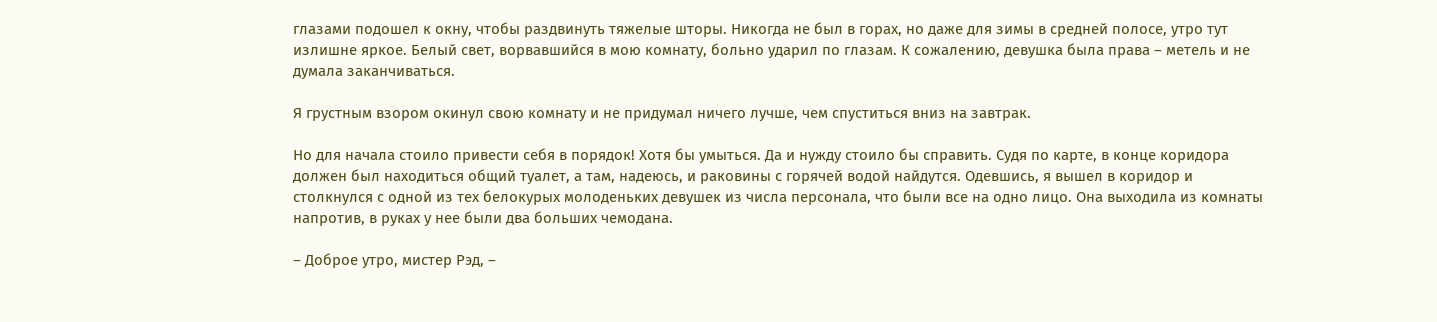глазами подошел к окну, чтобы раздвинуть тяжелые шторы. Никогда не был в горах, но даже для зимы в средней полосе, утро тут излишне яркое. Белый свет, ворвавшийся в мою комнату, больно ударил по глазам. К сожалению, девушка была права – метель и не думала заканчиваться.

Я грустным взором окинул свою комнату и не придумал ничего лучше, чем спуститься вниз на завтрак.

Но для начала стоило привести себя в порядок! Хотя бы умыться. Да и нужду стоило бы справить. Судя по карте, в конце коридора должен был находиться общий туалет, а там, надеюсь, и раковины с горячей водой найдутся. Одевшись, я вышел в коридор и столкнулся с одной из тех белокурых молоденьких девушек из числа персонала, что были все на одно лицо. Она выходила из комнаты напротив, в руках у нее были два больших чемодана.

– Доброе утро, мистер Рэд, –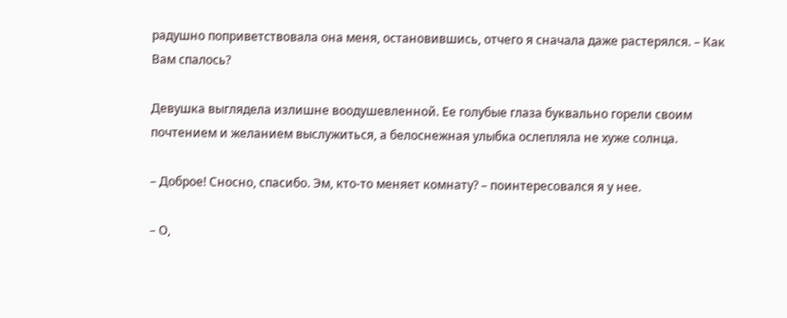радушно поприветствовала она меня, остановившись, отчего я сначала даже растерялся. – Как Вам спалось?

Девушка выглядела излишне воодушевленной. Ее голубые глаза буквально горели своим почтением и желанием выслужиться, а белоснежная улыбка ослепляла не хуже солнца.

– Доброе! Сносно, спасибо. Эм, кто-то меняет комнату? – поинтересовался я у нее.

– О,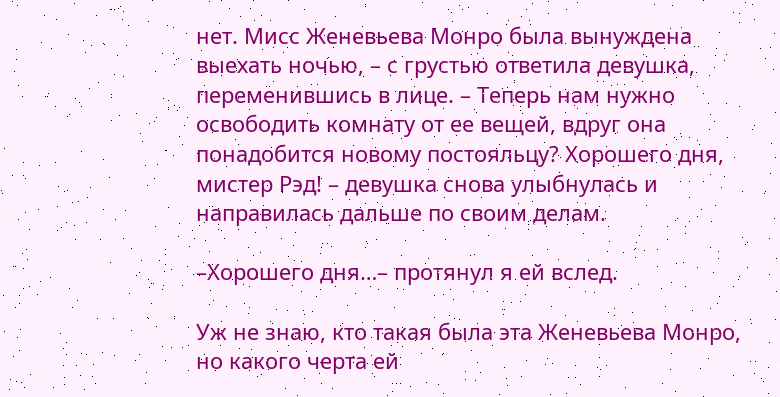нет. Мисс Женевьева Монро была вынуждена выехать ночью, – с грустью ответила девушка, переменившись в лице. – Теперь нам нужно освободить комнату от ее вещей, вдруг она понадобится новому постояльцу? Хорошего дня, мистер Рэд! – девушка снова улыбнулась и направилась дальше по своим делам.

–Хорошего дня…– протянул я ей вслед.

Уж не знаю, кто такая была эта Женевьева Монро, но какого черта ей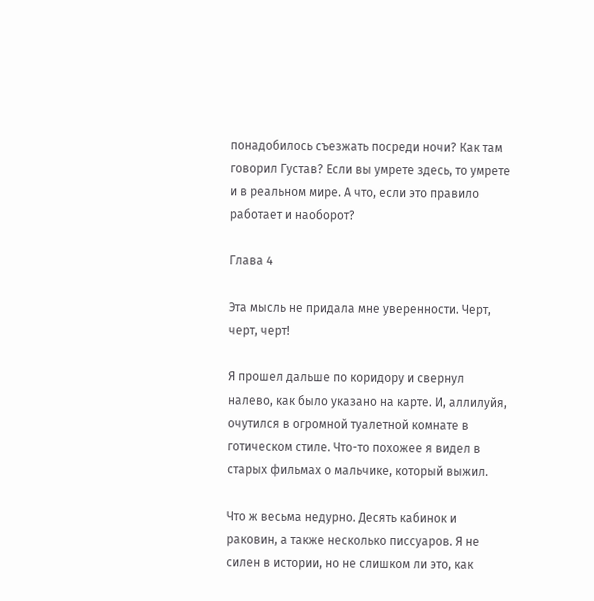понадобилось съезжать посреди ночи? Как там говорил Густав? Если вы умрете здесь, то умрете и в реальном мире. А что, если это правило работает и наоборот?

Глава 4

Эта мысль не придала мне уверенности. Черт, черт, черт!

Я прошел дальше по коридору и свернул налево, как было указано на карте. И, аллилуйя, очутился в огромной туалетной комнате в готическом стиле. Что-то похожее я видел в старых фильмах о мальчике, который выжил.

Что ж весьма недурно. Десять кабинок и раковин, а также несколько писсуаров. Я не силен в истории, но не слишком ли это, как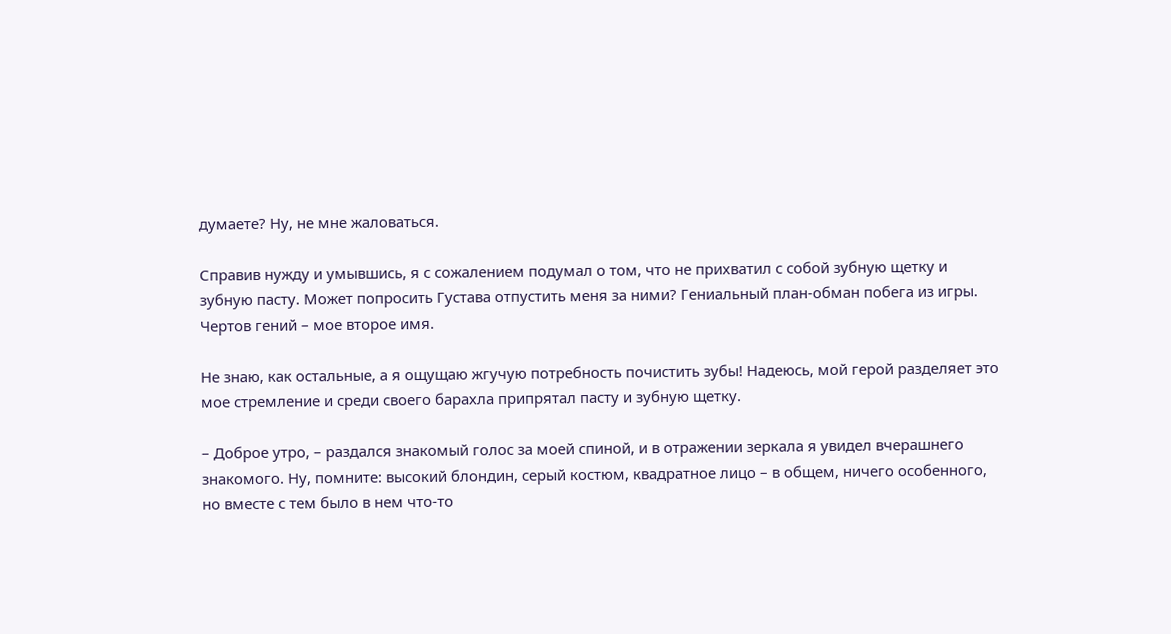думаете? Ну, не мне жаловаться.

Справив нужду и умывшись, я с сожалением подумал о том, что не прихватил с собой зубную щетку и зубную пасту. Может попросить Густава отпустить меня за ними? Гениальный план-обман побега из игры. Чертов гений – мое второе имя.

Не знаю, как остальные, а я ощущаю жгучую потребность почистить зубы! Надеюсь, мой герой разделяет это мое стремление и среди своего барахла припрятал пасту и зубную щетку.

– Доброе утро, – раздался знакомый голос за моей спиной, и в отражении зеркала я увидел вчерашнего знакомого. Ну, помните: высокий блондин, серый костюм, квадратное лицо – в общем, ничего особенного, но вместе с тем было в нем что-то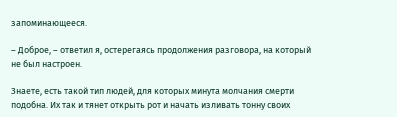запоминающееся.

– Доброе, – ответил я, остерегаясь продолжения разговора, на который не был настроен.

Знаете, есть такой тип людей, для которых минута молчания смерти подобна. Их так и тянет открыть рот и начать изливать тонну своих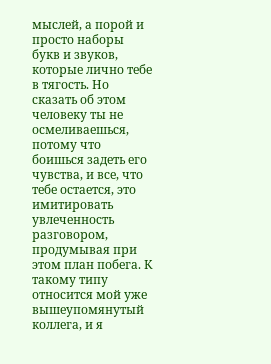мыслей, а порой и просто наборы букв и звуков, которые лично тебе в тягость. Но сказать об этом человеку ты не осмеливаешься, потому что боишься задеть его чувства, и все, что тебе остается, это имитировать увлеченность разговором, продумывая при этом план побега. К такому типу относится мой уже вышеупомянутый коллега, и я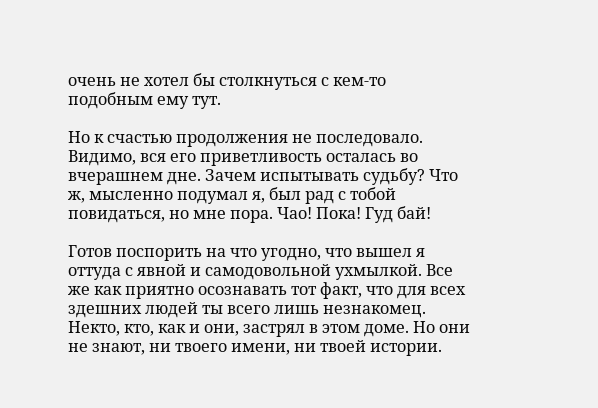очень не хотел бы столкнуться с кем-то подобным ему тут.

Но к счастью продолжения не последовало. Видимо, вся его приветливость осталась во вчерашнем дне. Зачем испытывать судьбу? Что ж, мысленно подумал я, был рад с тобой повидаться, но мне пора. Чао! Пока! Гуд бай!

Готов поспорить на что угодно, что вышел я оттуда с явной и самодовольной ухмылкой. Все же как приятно осознавать тот факт, что для всех здешних людей ты всего лишь незнакомец. Некто, кто, как и они, застрял в этом доме. Но они не знают, ни твоего имени, ни твоей истории.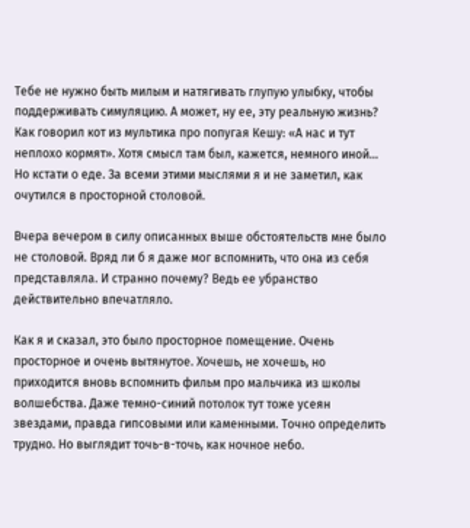Тебе не нужно быть милым и натягивать глупую улыбку, чтобы поддерживать симуляцию. А может, ну ее, эту реальную жизнь? Как говорил кот из мультика про попугая Кешу: «А нас и тут неплохо кормят». Хотя смысл там был, кажется, немного иной… Но кстати о еде. За всеми этими мыслями я и не заметил, как очутился в просторной столовой.

Вчера вечером в силу описанных выше обстоятельств мне было не столовой. Вряд ли б я даже мог вспомнить, что она из себя представляла. И странно почему? Ведь ее убранство действительно впечатляло.

Как я и сказал, это было просторное помещение. Очень просторное и очень вытянутое. Хочешь, не хочешь, но приходится вновь вспомнить фильм про мальчика из школы волшебства. Даже темно-синий потолок тут тоже усеян звездами, правда гипсовыми или каменными. Точно определить трудно. Но выглядит точь-в-точь, как ночное небо.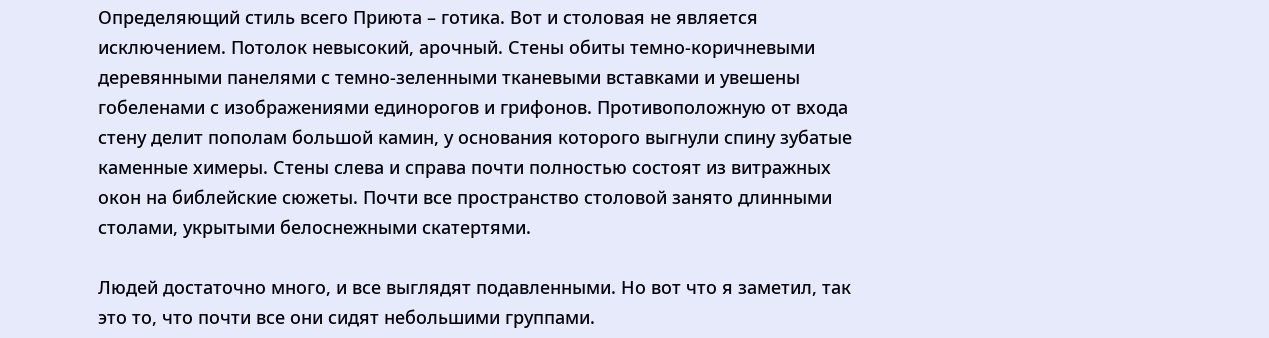Определяющий стиль всего Приюта – готика. Вот и столовая не является исключением. Потолок невысокий, арочный. Стены обиты темно-коричневыми деревянными панелями с темно-зеленными тканевыми вставками и увешены гобеленами с изображениями единорогов и грифонов. Противоположную от входа стену делит пополам большой камин, у основания которого выгнули спину зубатые каменные химеры. Стены слева и справа почти полностью состоят из витражных окон на библейские сюжеты. Почти все пространство столовой занято длинными столами, укрытыми белоснежными скатертями.

Людей достаточно много, и все выглядят подавленными. Но вот что я заметил, так это то, что почти все они сидят небольшими группами.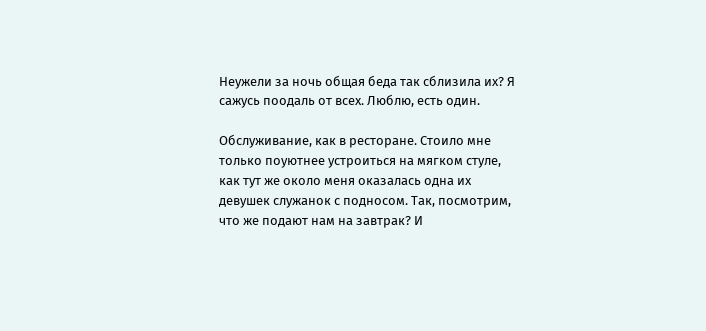Неужели за ночь общая беда так сблизила их? Я сажусь поодаль от всех. Люблю, есть один.

Обслуживание, как в ресторане. Стоило мне только поуютнее устроиться на мягком стуле, как тут же около меня оказалась одна их девушек служанок с подносом. Так, посмотрим, что же подают нам на завтрак? И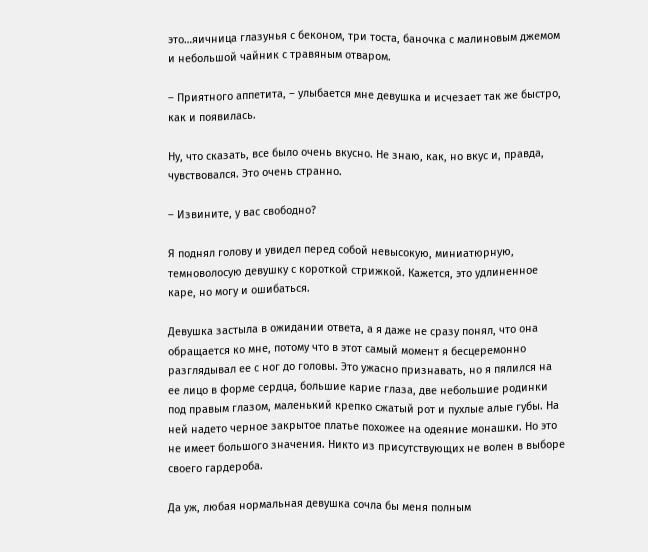это…яичница глазунья с беконом, три тоста, баночка с малиновым джемом и небольшой чайник с травяным отваром.

– Приятного аппетита, – улыбается мне девушка и исчезает так же быстро, как и появилась.

Ну, что сказать, все было очень вкусно. Не знаю, как, но вкус и, правда, чувствовался. Это очень странно.

– Извините, у вас свободно?

Я поднял голову и увидел перед собой невысокую, миниатюрную, темноволосую девушку с короткой стрижкой. Кажется, это удлиненное каре, но могу и ошибаться.

Девушка застыла в ожидании ответа, а я даже не сразу понял, что она обращается ко мне, потому что в этот самый момент я бесцеремонно разглядывал ее с ног до головы. Это ужасно признавать, но я пялился на ее лицо в форме сердца, большие карие глаза, две небольшие родинки под правым глазом, маленький крепко сжатый рот и пухлые алые губы. На ней надето черное закрытое платье похожее на одеяние монашки. Но это не имеет большого значения. Никто из присутствующих не волен в выборе своего гардероба.

Да уж, любая нормальная девушка сочла бы меня полным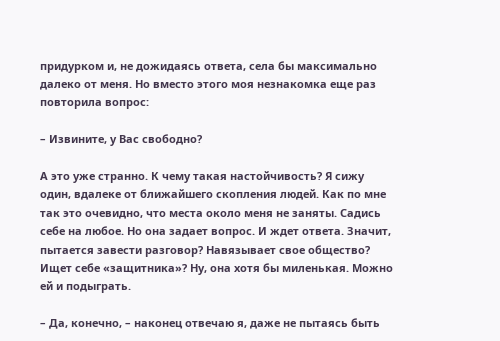придурком и, не дожидаясь ответа, села бы максимально далеко от меня. Но вместо этого моя незнакомка еще раз повторила вопрос:

– Извините, у Вас свободно?

А это уже странно. К чему такая настойчивость? Я сижу один, вдалеке от ближайшего скопления людей. Как по мне так это очевидно, что места около меня не заняты. Садись себе на любое. Но она задает вопрос. И ждет ответа. Значит, пытается завести разговор? Навязывает свое общество? Ищет себе «защитника»? Ну, она хотя бы миленькая. Можно ей и подыграть.

– Да, конечно, – наконец отвечаю я, даже не пытаясь быть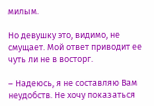милым.

Но девушку это, видимо, не смущает. Мой ответ приводит ее чуть ли не в восторг.

– Надеюсь, я не составляю Вам неудобств. Не хочу показаться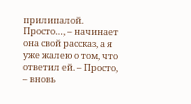прилипалой. Просто…, – начинает она свой рассказ, а я уже жалею о том, что ответил ей. – Просто, – вновь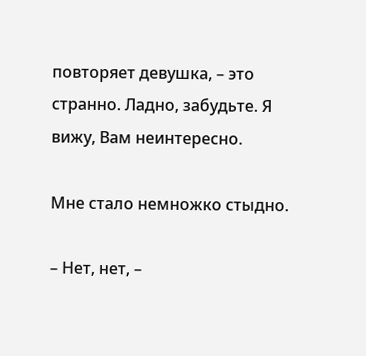повторяет девушка, – это странно. Ладно, забудьте. Я вижу, Вам неинтересно.

Мне стало немножко стыдно.

– Нет, нет, –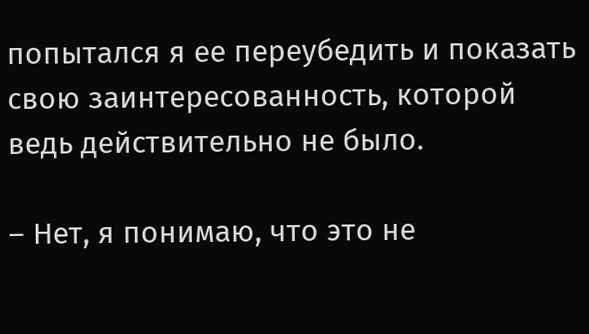попытался я ее переубедить и показать свою заинтересованность, которой ведь действительно не было.

– Нет, я понимаю, что это не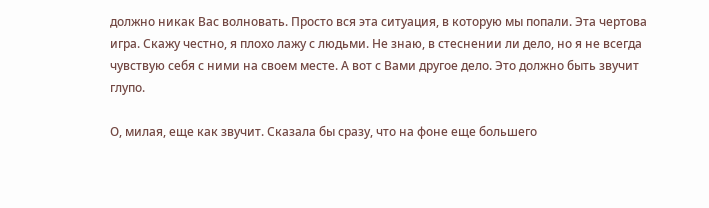должно никак Вас волновать. Просто вся эта ситуация, в которую мы попали. Эта чертова игра. Скажу честно, я плохо лажу с людьми. Не знаю, в стеснении ли дело, но я не всегда чувствую себя с ними на своем месте. А вот с Вами другое дело. Это должно быть звучит глупо.

О, милая, еще как звучит. Сказала бы сразу, что на фоне еще большего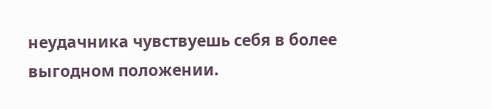неудачника чувствуешь себя в более выгодном положении.